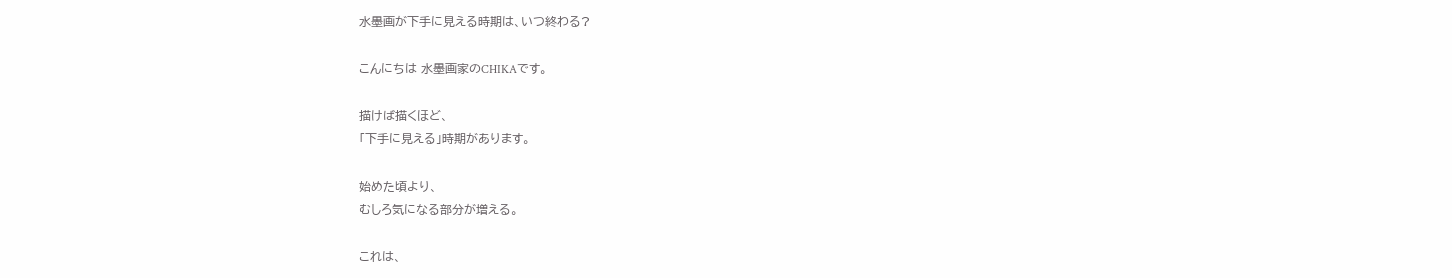水墨画が下手に見える時期は、いつ終わる?

こんにちは 水墨画家のCHIKAです。

描けば描くほど、
「下手に見える」時期があります。

始めた頃より、
むしろ気になる部分が増える。

これは、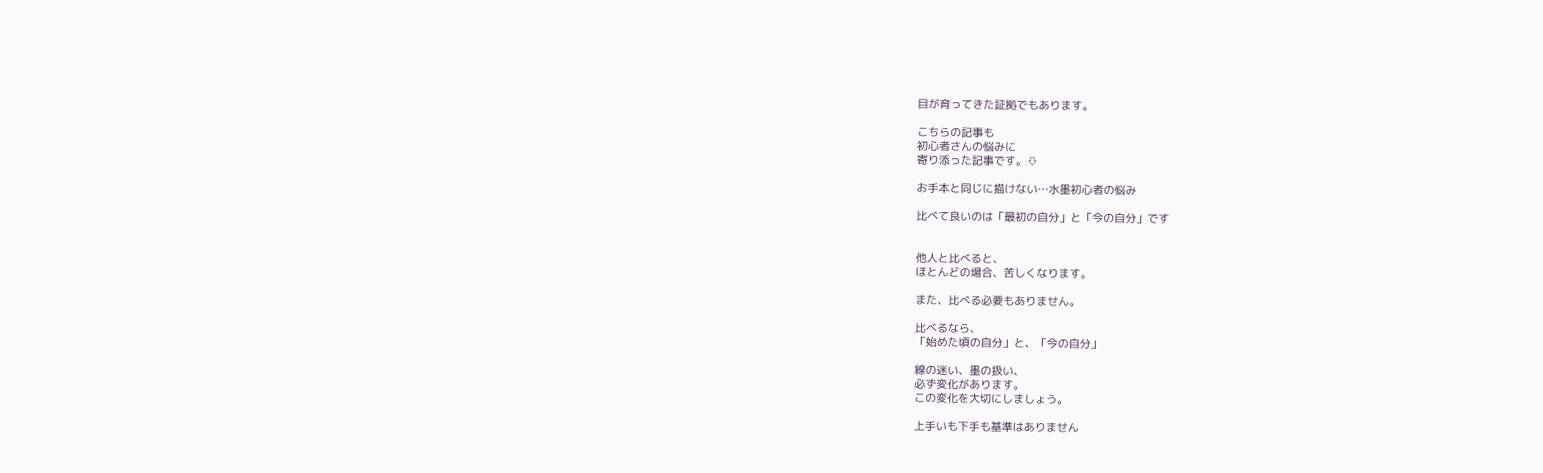目が育ってきた証拠でもあります。

こちらの記事も
初心者さんの悩みに
寄り添った記事です。⇩

お手本と同じに描けない…水墨初心者の悩み

比べて良いのは「最初の自分」と「今の自分」です


他人と比べると、
ほとんどの場合、苦しくなります。

また、比べる必要もありません。

比べるなら、
「始めた頃の自分」と、「今の自分」

線の迷い、墨の扱い、
必ず変化があります。
この変化を大切にしましょう。

上手いも下手も基準はありません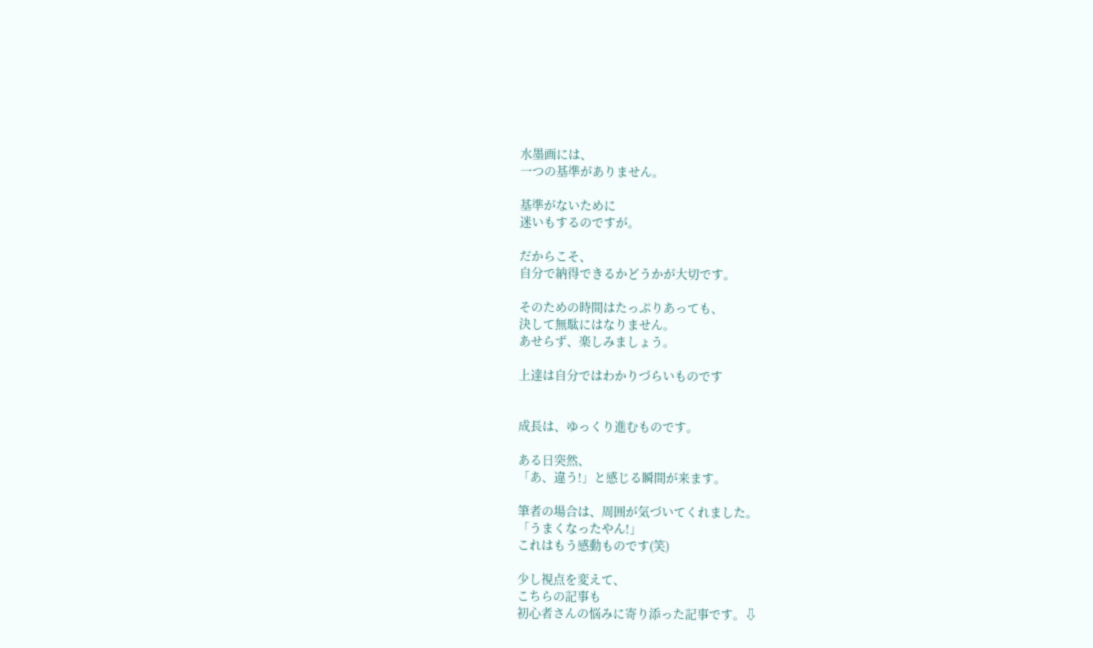水墨画には、
一つの基準がありません。

基準がないために
迷いもするのですが。

だからこそ、
自分で納得できるかどうかが大切です。

そのための時間はたっぷりあっても、
決して無駄にはなりません。
あせらず、楽しみましょう。

上達は自分ではわかりづらいものです


成長は、ゆっくり進むものです。

ある日突然、
「あ、違う!」と感じる瞬間が来ます。

筆者の場合は、周囲が気づいてくれました。
「うまくなったやん!」
これはもう感動ものです(笑)

少し視点を変えて、
こちらの記事も
初心者さんの悩みに寄り添った記事です。⇩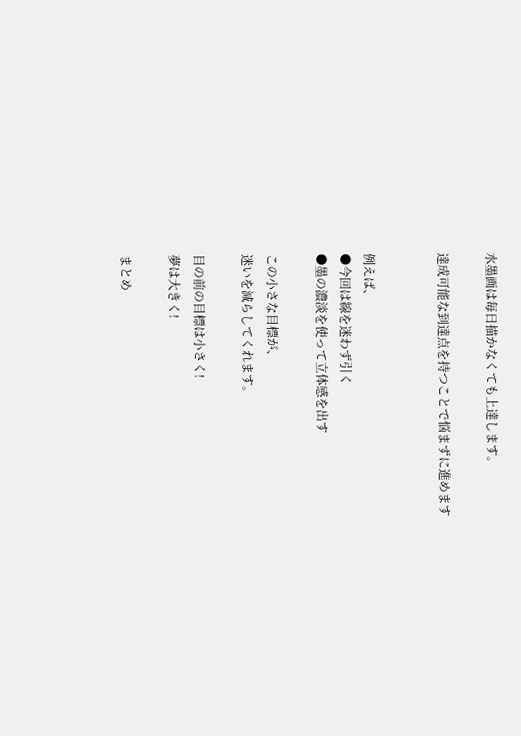水墨画は毎日描かなくても上達します。

達成可能な到達点を持つことで悩まずに進めます


例えば、
●今回は線を迷わず引く
●墨の濃淡を使って立体感を出す

この小さな目標が、
迷いを減らしてくれます。

目の前の目標は小さく!
夢は大きく!

まとめ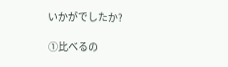いかがでしたか?

①比べるの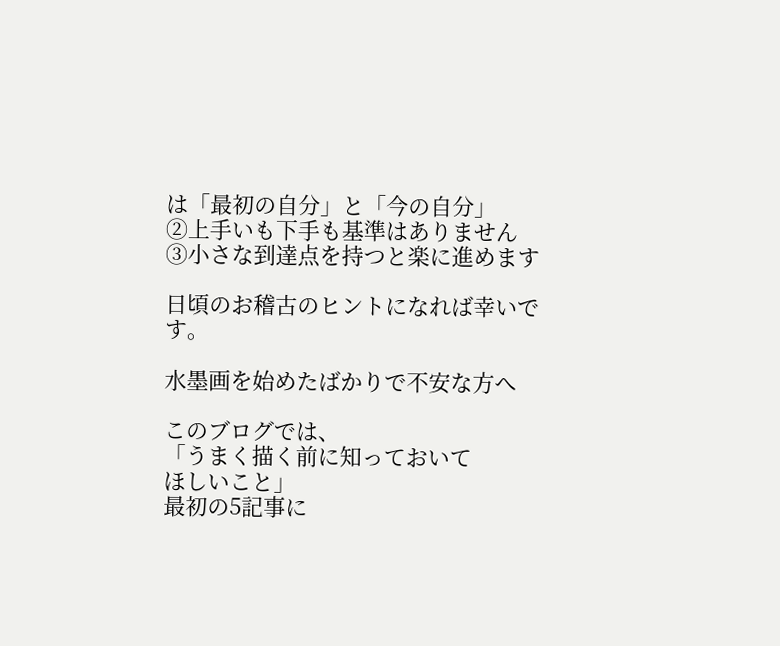は「最初の自分」と「今の自分」
②上手いも下手も基準はありません
③小さな到達点を持つと楽に進めます

日頃のお稽古のヒントになれば幸いです。

水墨画を始めたばかりで不安な方へ

このブログでは、
「うまく描く前に知っておいて
ほしいこと」
最初の5記事に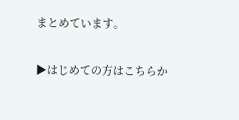まとめています。

▶はじめての方はこちらか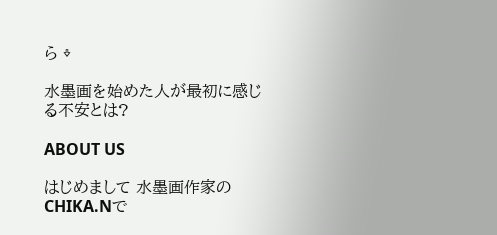ら ⇩

水墨画を始めた人が最初に感じる不安とは?

ABOUT US

はじめまして 水墨画作家のCHIKA.Nで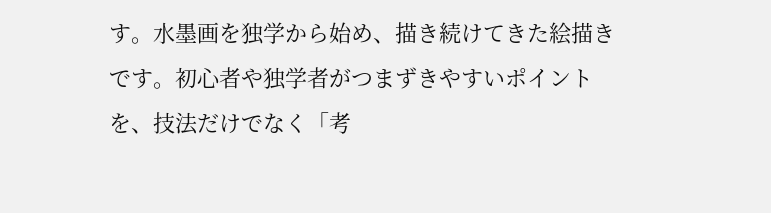す。水墨画を独学から始め、描き続けてきた絵描きです。初心者や独学者がつまずきやすいポイントを、技法だけでなく「考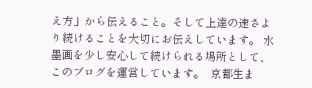え方」から伝えること。そして上達の速さより続けることを大切にお伝えしています。 水墨画を少し安心して続けられる場所として、このブログを運営しています。  京都生ま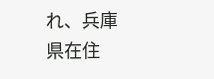れ、兵庫県在住